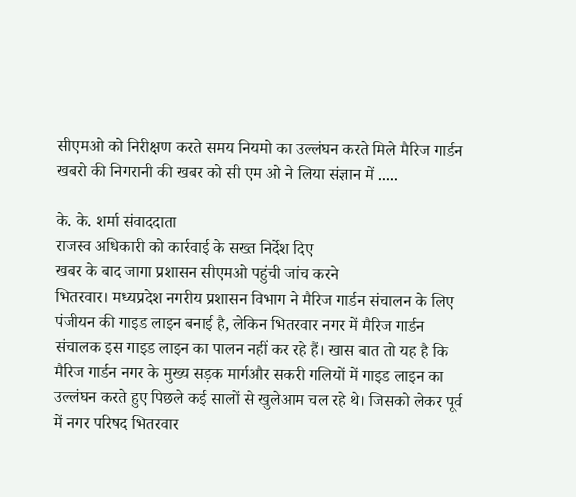सीएमओ को निरीक्षण करते समय नियमो का उल्लंघन करते मिले मैरिज गार्डन
खबरो की निगरानी की खबर को सी एम ओ ने लिया संज्ञान में .....

के. के. शर्मा संवाददाता
राजस्व अधिकारी को कार्रवाई के सख्त निर्देश दिए
खबर के बाद जागा प्रशासन सीएमओ पहुंची जांच करने
भितरवार। मध्यप्रदेश नगरीय प्रशासन विभाग ने मैरिज गार्डन संचालन के लिए पंजीयन की गाइड लाइन बनाई है, लेकिन भितरवार नगर में मैरिज गार्डन संचालक इस गाइड लाइन का पालन नहीं कर रहे हैं। खास बात तो यह है कि मैरिज गार्डन नगर के मुख्य सड़क मार्गऔर सकरी गलियों में गाइड लाइन का उल्लंघन करते हुए पिछले कई सालों से खुलेआम चल रहे थे। जिसको लेकर पूर्व में नगर परिषद भितरवार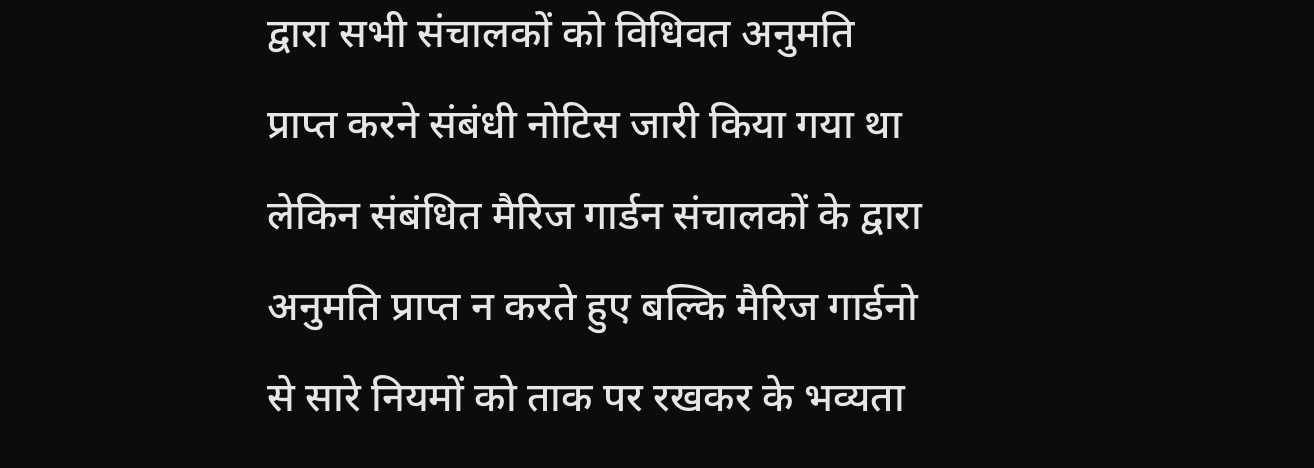द्वारा सभी संचालकों को विधिवत अनुमति प्राप्त करने संबंधी नोटिस जारी किया गया था लेकिन संबंधित मैरिज गार्डन संचालकों के द्वारा अनुमति प्राप्त न करते हुए बल्कि मैरिज गार्डनो से सारे नियमों को ताक पर रखकर के भव्यता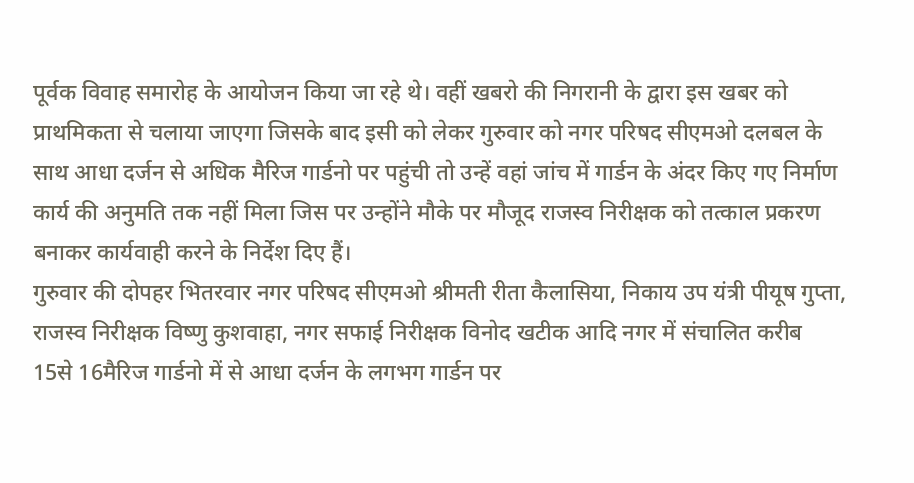पूर्वक विवाह समारोह के आयोजन किया जा रहे थे। वहीं खबरो की निगरानी के द्वारा इस खबर को प्राथमिकता से चलाया जाएगा जिसके बाद इसी को लेकर गुरुवार को नगर परिषद सीएमओ दलबल के साथ आधा दर्जन से अधिक मैरिज गार्डनो पर पहुंची तो उन्हें वहां जांच में गार्डन के अंदर किए गए निर्माण कार्य की अनुमति तक नहीं मिला जिस पर उन्होंने मौके पर मौजूद राजस्व निरीक्षक को तत्काल प्रकरण बनाकर कार्यवाही करने के निर्देश दिए हैं।
गुरुवार की दोपहर भितरवार नगर परिषद सीएमओ श्रीमती रीता कैलासिया, निकाय उप यंत्री पीयूष गुप्ता, राजस्व निरीक्षक विष्णु कुशवाहा, नगर सफाई निरीक्षक विनोद खटीक आदि नगर में संचालित करीब 15से 16मैरिज गार्डनो में से आधा दर्जन के लगभग गार्डन पर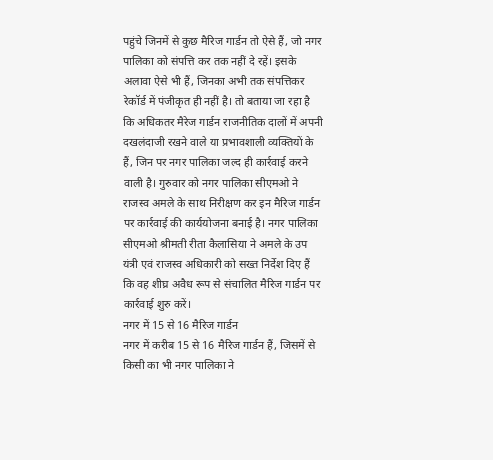पहुंचे जिनमें से कुछ मैरिज गार्डन तो ऐसे हैं, जो नगर पालिका को संपत्ति कर तक नहीं दे रहें। इसके अलावा ऐसे भी हैं, जिनका अभी तक संपत्तिकर रेकॉर्ड में पंजीकृत ही नहीं है। तो बताया जा रहा है कि अधिकतर मैरेज गार्डन राजनीतिक दालों में अपनी दखलंदाजी रखने वाले या प्रभावशाली व्यक्तियों के हैं, जिन पर नगर पालिका जल्द ही कार्रवाई करने वाली है। गुरुवार को नगर पालिका सीएमओ ने राजस्व अमले के साथ निरीक्षण कर इन मैरिज गार्डन पर कार्रवाई की कार्ययोजना बनाई है। नगर पालिका सीएमओ श्रीमती रीता कैलासिया ने अमले के उप यंत्री एवं राजस्व अधिकारी को सख्त निर्देश दिए हैं कि वह शीघ्र अवैध रूप से संचालित मैरिज गार्डन पर कार्रवाई शुरु करें।
नगर में 15 से 16 मैरिज गार्डन
नगर में करीब 15 से 16 मैरिज गार्डन हैं, जिसमें से किसी का भी नगर पालिका ने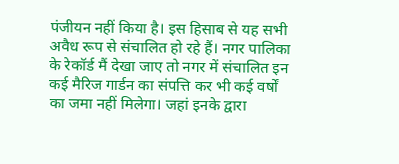पंजीयन नहीं किया है। इस हिसाब से यह सभी अवैध रूप से संचालित हो रहे हैं। नगर पालिका के रेकॉर्ड मैं देखा जाए तो नगर में संचालित इन कई मैरिज गार्डन का संपत्ति कर भी कई वर्षों का जमा नहीं मिलेगा। जहां इनके द्वारा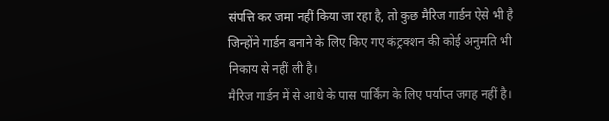संपत्ति कर जमा नहीं किया जा रहा है, तो कुछ मैरिज गार्डन ऐसे भी है जिन्होंने गार्डन बनाने के लिए किए गए कंट्रक्शन की कोई अनुमति भी निकाय से नहीं ली है।
मैरिज गार्डन में से आधे के पास पार्किंग के लिए पर्याप्त जगह नहीं है।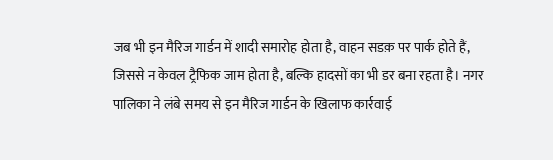जब भी इन मैरिज गार्डन में शादी समारोह होता है, वाहन सडक़ पर पार्क होते हैं, जिससे न केवल ट्रैफिक जाम होता है, बल्कि हादसों का भी डर बना रहता है। नगर पालिका ने लंबे समय से इन मैरिज गार्डन के खिलाफ कार्रवाई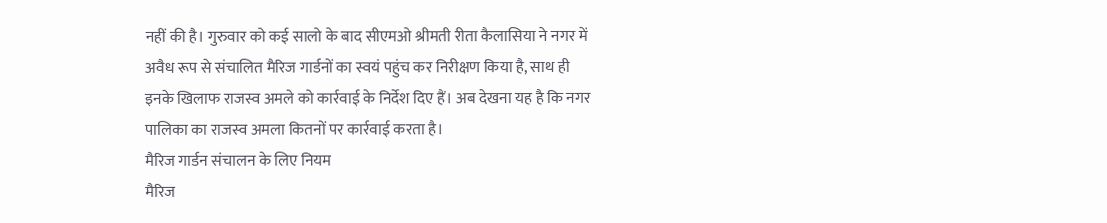नहीं की है। गुरुवार को कई सालो के बाद सीएमओ श्रीमती रीता कैलासिया ने नगर में अवैध रूप से संचालित मैरिज गार्डनों का स्वयं पहुंच कर निरीक्षण किया है, साथ ही इनके खिलाफ राजस्व अमले को कार्रवाई के निर्देश दिए हैं। अब देखना यह है कि नगर पालिका का राजस्व अमला कितनों पर कार्रवाई करता है।
मैरिज गार्डन संचालन के लिए नियम
मैरिज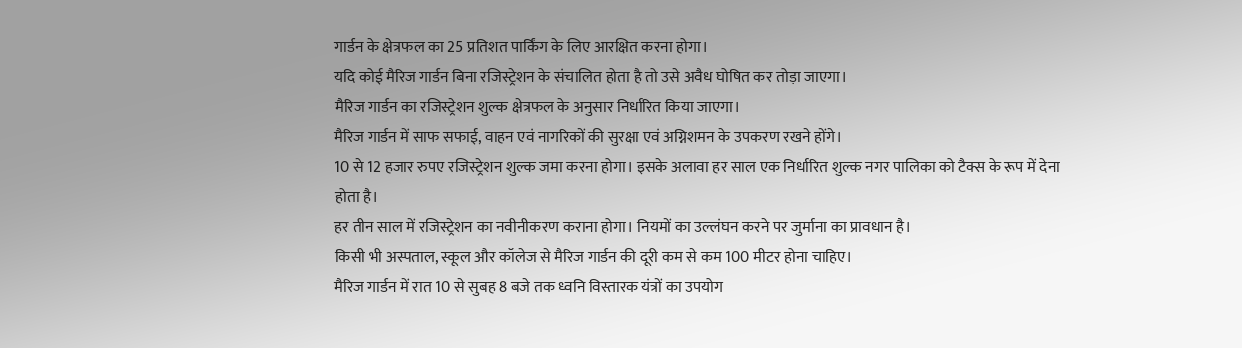गार्डन के क्षेत्रफल का 25 प्रतिशत पार्किंग के लिए आरक्षित करना होगा।
यदि कोई मैरिज गार्डन बिना रजिस्ट्रेशन के संचालित होता है तो उसे अवैध घोषित कर तोड़ा जाएगा।
मैरिज गार्डन का रजिस्ट्रेशन शुल्क क्षेत्रफल के अनुसार निर्धारित किया जाएगा।
मैरिज गार्डन में साफ सफाई, वाहन एवं नागरिकों की सुरक्षा एवं अग्निशमन के उपकरण रखने होंगे।
10 से 12 हजार रुपए रजिस्ट्रेशन शुल्क जमा करना होगा। इसके अलावा हर साल एक निर्धारित शुल्क नगर पालिका को टैक्स के रूप में देना होता है।
हर तीन साल में रजिस्ट्रेशन का नवीनीकरण कराना होगा। नियमों का उल्लंघन करने पर जुर्माना का प्रावधान है।
किसी भी अस्पताल, स्कूल और कॉलेज से मैरिज गार्डन की दूरी कम से कम 100 मीटर होना चाहिए।
मैरिज गार्डन में रात 10 से सुबह 8 बजे तक ध्वनि विस्तारक यंत्रों का उपयोग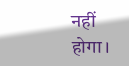नहीं होगा।